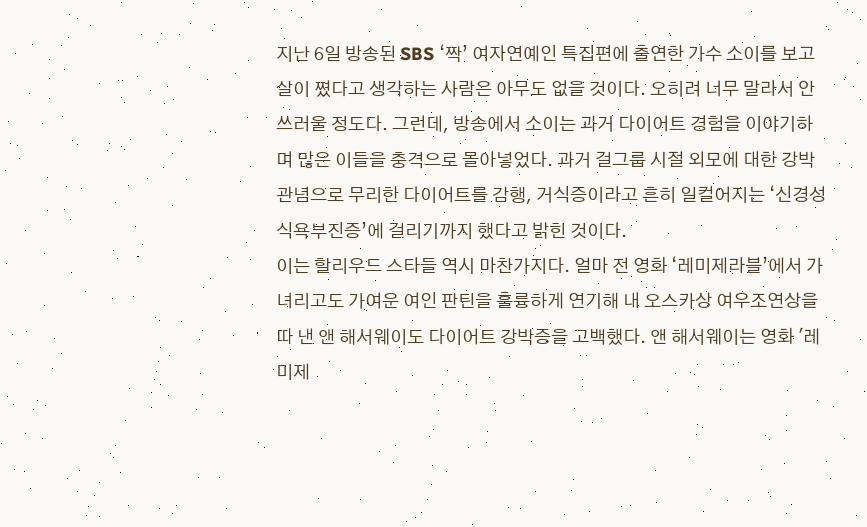지난 6일 방송된 SBS ‘짝’ 여자연예인 특집편에 출연한 가수 소이를 보고 살이 쪘다고 생각하는 사람은 아무도 없을 것이다. 오히려 너무 말라서 안쓰러울 정도다. 그런데, 방송에서 소이는 과거 다이어트 경험을 이야기하며 많은 이들을 충격으로 몰아넣었다. 과거 걸그룹 시절 외모에 대한 강박관념으로 무리한 다이어트를 감행, 거식증이라고 흔히 일컬어지는 ‘신경성 식욕부진증’에 걸리기까지 했다고 밝힌 것이다.
이는 할리우드 스타들 역시 마찬가지다. 얼마 전 영화 ‘레미제라블’에서 가녀리고도 가여운 여인 판틴을 훌륭하게 연기해 내 오스카상 여우조연상을 따 낸 앤 해서웨이도 다이어트 강박증을 고백했다. 앤 해서웨이는 영화 '레미제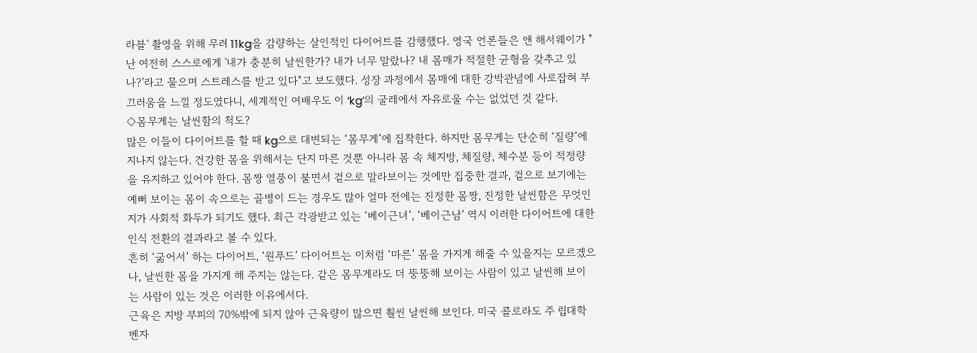라블' 촬영을 위해 무려 11kg을 감량하는 살인적인 다이어트를 감행했다. 영국 언론들은 앤 해서웨이가 "난 여전히 스스로에게 '내가 충분히 날씬한가? 내가 너무 말랐나? 내 몸매가 적절한 균형을 갖추고 있나?'라고 물으며 스트레스를 받고 있다"고 보도했다. 성장 과정에서 몸매에 대한 강박관념에 사로잡혀 부끄러움을 느낄 정도였다니, 세계적인 여배우도 이 ‘kg’의 굴레에서 자유로울 수는 없었던 것 같다.
◇몸무게는 날씬함의 척도?
많은 이들이 다이어트를 할 때 kg으로 대변되는 ‘몸무게’에 집착한다. 하지만 몸무게는 단순히 ‘질량’에 지나지 않는다. 건강한 몸을 위해서는 단지 마른 것뿐 아니라 몸 속 체지방, 체질량, 체수분 등이 적정량을 유지하고 있어야 한다. 몸짱 열풍이 불면서 겉으로 말라보이는 것에만 집중한 결과, 겉으로 보기에는 예뻐 보이는 몸이 속으로는 골병이 드는 경우도 많아 얼마 전에는 진정한 몸짱, 진정한 날씬함은 무엇인지가 사회적 화두가 되기도 했다. 최근 각광받고 있는 ‘베이근녀’, ‘베이근남’ 역시 이러한 다이어트에 대한 인식 전환의 결과라고 볼 수 있다.
흔히 ‘굶어서’ 하는 다이어트, ‘원푸드’ 다이어트는 이처럼 ‘마른’ 몸을 가지게 해줄 수 있을지는 모르겠으나, 날씬한 몸을 가지게 해 주지는 않는다. 같은 몸무게라도 더 뚱뚱해 보이는 사람이 있고 날씬해 보이는 사람이 있는 것은 이러한 이유에서다.
근육은 지방 부피의 70%밖에 되지 않아 근육량이 많으면 훨씬 날씬해 보인다. 미국 콜로라도 주 립대학 벤자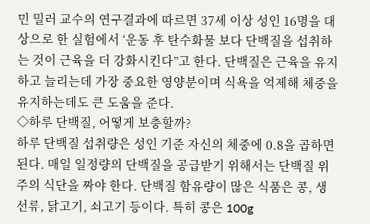민 밀러 교수의 연구결과에 따르면 37세 이상 성인 16명을 대상으로 한 실험에서 ‘운동 후 탄수화물 보다 단백질을 섭취하는 것이 근육을 더 강화시킨다”고 한다. 단백질은 근육을 유지하고 늘리는데 가장 중요한 영양분이며 식욕을 억제해 체중을 유지하는데도 큰 도움을 준다.
◇하루 단백질, 어떻게 보충할까?
하루 단백질 섭취량은 성인 기준 자신의 체중에 0.8을 곱하면 된다. 매일 일정량의 단백질을 공급받기 위해서는 단백질 위주의 식단을 짜야 한다. 단백질 함유량이 많은 식품은 콩, 생선류, 닭고기, 쇠고기 등이다. 특히 콩은 100g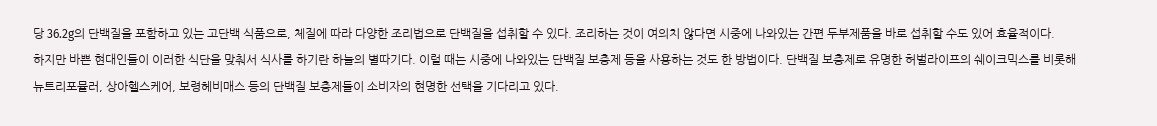당 36.2g의 단백질을 포함하고 있는 고단백 식품으로, 체질에 따라 다양한 조리법으로 단백질을 섭취할 수 있다. 조리하는 것이 여의치 않다면 시중에 나와있는 간편 두부제품을 바로 섭취할 수도 있어 효율적이다.
하지만 바쁜 현대인들이 이러한 식단을 맞춰서 식사를 하기란 하늘의 별따기다. 이럴 때는 시중에 나와있는 단백질 보충제 등을 사용하는 것도 한 방법이다. 단백질 보충제로 유명한 허벌라이프의 쉐이크믹스를 비롯해 뉴트리포뮬러, 상아헬스케어, 보령헤비매스 등의 단백질 보충제들이 소비자의 현명한 선택을 기다리고 있다.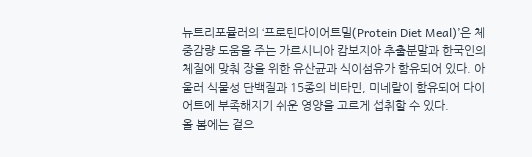뉴트리포뮬러의 ‘프로틴다이어트밀(Protein Diet Meal)’은 체중감량 도움을 주는 가르시니아 캄보지아 추출분말과 한국인의 체질에 맞춰 장을 위한 유산균과 식이섬유가 함유되어 있다. 아울러 식물성 단백질과 15종의 비타민, 미네랄이 함유되어 다이어트에 부족해지기 쉬운 영양을 고르게 섭취할 수 있다.
올 봄에는 겉으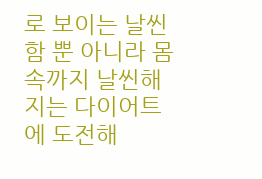로 보이는 날씬함 뿐 아니라 몸 속까지 날씬해지는 다이어트에 도전해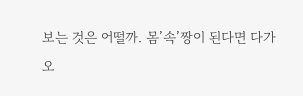보는 것은 어떨까. 몸’속’짱이 된다면 다가오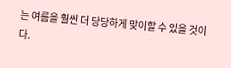는 여름을 훨씬 더 당당하게 맞이할 수 있을 것이다.